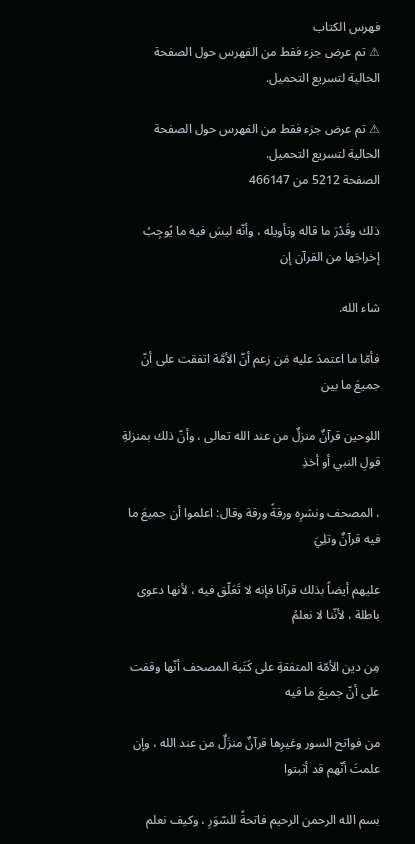فهرس الكتاب
⚠ تم عرض جزء فقط من الفهرس حول الصفحة الحالية لتسريع التحميل.

⚠ تم عرض جزء فقط من الفهرس حول الصفحة الحالية لتسريع التحميل.
الصفحة 5212 من 466147

ذلك وقَدْرَ ما قاله وتأويله ، وأنّه ليسَ فيه ما يُوجِبُ إخراجَها من القرآن إن

شاء الله.

فأمّا ما اعتمدَ عليه مَن زعم أنّ الأمَّة اتفقت على أنّ جميعَ ما بين

اللوحين قرآنٌ منزلٌ من عند الله تعالى ، وأنّ ذلك بمنزلةِ قولِ النبي أو أخذِ

، المصحف ونشرِه ورقةً ورقة وقال: اعلموا أن جميعَ ما فيه قرآنٌ وتلِيَ

عليهم أيضاً بذلك قرآنا فإنه لا تَعَلّق فيه ، لأنها دعوى باطلة ، لأنّنا لا نعلمُ

مِن دين الأمّة المتفقةِ على كَتَبة المصحف أنّها وقفت على أنّ جميعَ ما فيه

من فواتح السور وغيرِها قرآنٌ منزَلٌ من عند الله ، وإن علمتَ أنّهم قد أثبتوا

بسم الله الرحمن الرحيم فاتحةً للسّوَرِ ، وكيف نعلم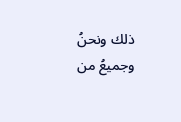ذلك ونحنُ وجميعُ من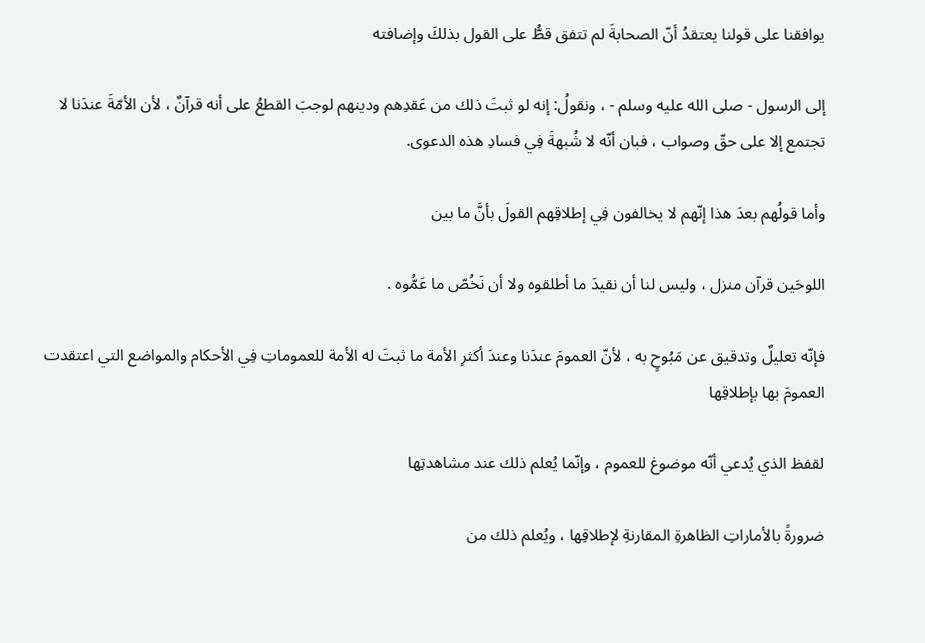يوافقنا على قولنا يعتقدُ أنّ الصحابةَ لم تتفق قطُّ على القول بذلكَ وإضافته

إلى الرسول - صلى الله عليه وسلم - ، ونقولُ: إنه لو ثبتَ ذلك من عَقدِهم ودينهم لوجبَ القطعُ على أنه قرآنٌ ، لأن الأمّةَ عندَنا لا تجتمع إلا على حقّ وصواب ، فبان أنّه لا شُبهةَ فِي فسادِ هذه الدعوى.

وأما قولُهم بعدَ هذا إنّهم لا يخالفون فِي إطلاقِهم القولَ بأنَّ ما بين

اللوحَين قرآن منزل ، وليس لنا أن نقيدَ ما أطلقوه ولا أن نَخُصّ ما عَمُّوه .

فإنّه تعليلٌ وتدقيق عن مَبُوحٍ به ، لأنّ العمومَ عندَنا وعندَ أكثرِ الأمة ما ثبتَ له الأمة للعموماتِ فِي الأحكام والمواضع التي اعتقدت العمومَ بها بإطلاقِها

لقفظ الذي يُدعي أنّه موضوغ للعموم ، وإنّما يُعلم ذلك عند مشاهدتِها

ضرورةً بالأماراتِ الظاهرةِ المقارنةِ لإطلاقِها ، ويُعلم ذلك من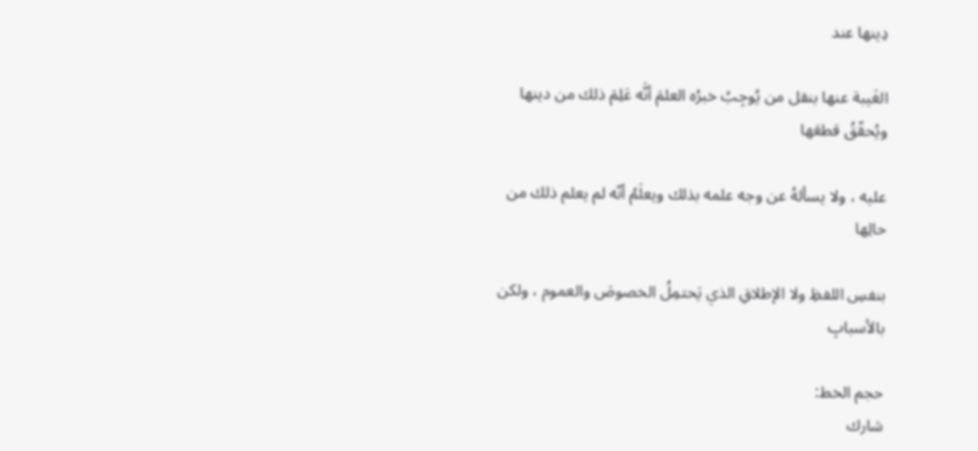دِينها عند

الغَيبة عنها بنقل من يُوجِبُ خبرُه العلمَ أنَّه عَلِمَ ذلك من دينها ويُحقّقُ قطعَها

عليه ، ولا يسألهُ عن وجه علمه بذلك ويعلَمُ أنّه لم يعلم ذلك من حالِها

بنفسِ اللفظِ ولا الإطلاقِ الذي يَحتمِلُ الخصوصَ والعموم ، ولكن بالأسبابِ

حجم الخط:
شارك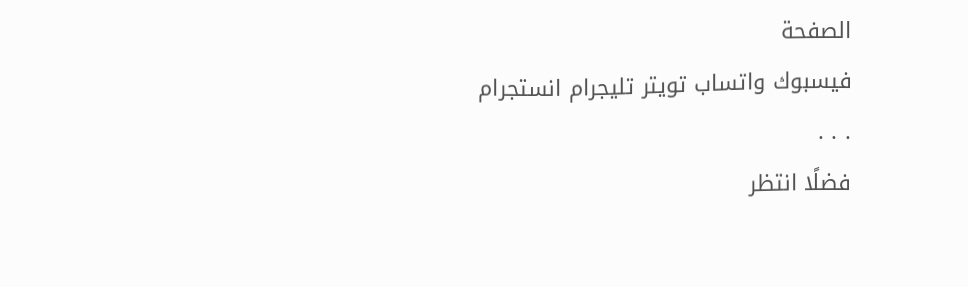الصفحة
فيسبوك واتساب تويتر تليجرام انستجرام
. . .
فضلًا انتظر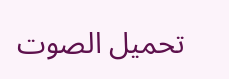تحميل الصوت